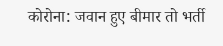कोरोना: जवान हुए बीमार तो भर्ती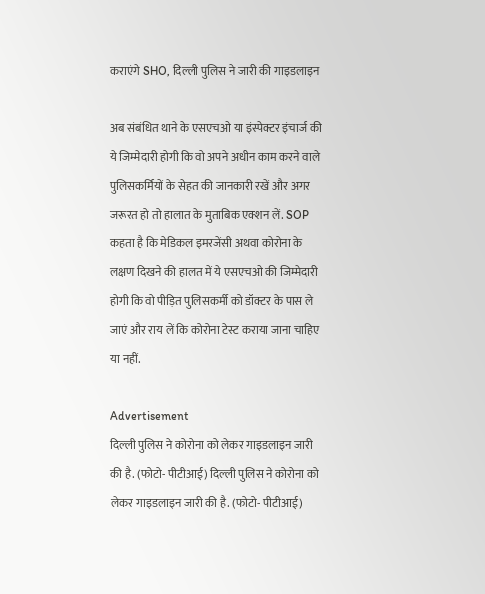कराएंगे SHO, दिल्ली पुलिस ने जारी की गाइडलाइन

अब संबंधित थाने के एसएचओ या इंस्पेक्टर इंचार्ज की ये जिम्मेदारी होगी कि वो अपने अधीन काम करने वाले पुलिसकर्मियों के सेहत की जानकारी रखें और अगर जरूरत हो तो हालात के मुताबिक एक्शन लें. SOP कहता है कि मेडिकल इमरजेंसी अथवा कोरोना के लक्षण दिखने की हालत में ये एसएचओ की जिम्मेदारी होगी कि वो पीड़ित पुलिसकर्मी को डॉक्टर के पास ले जाएं और राय लें कि कोरोना टेस्ट कराया जाना चाहिए या नहीं.

Advertisement
दिल्ली पुलिस ने कोरोना को लेकर गाइडलाइन जारी की है. (फोटो- पीटीआई) दिल्ली पुलिस ने कोरोना को लेकर गाइडलाइन जारी की है. (फोटो- पीटीआई)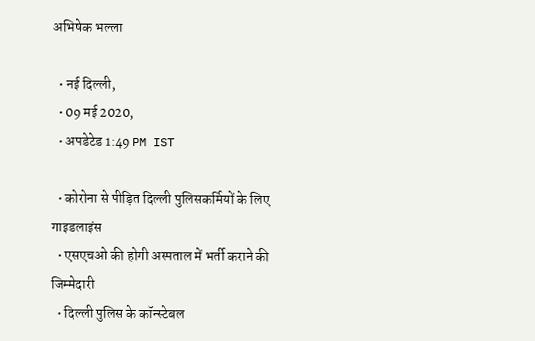अभि‍षेक भल्ला

  • नई दिल्ली,
  • 09 मई 2020,
  • अपडेटेड 1:49 PM IST

  • कोरोना से पीड़ित दिल्ली पुलिसकर्मियों के लिए गाइडलाइंस
  • एसएचओ की होगी अस्पताल में भर्ती कराने की जिम्मेदारी
  • दिल्ली पुलिस के कॉन्स्टेबल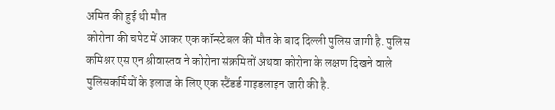अमित की हुई थी मौत
कोरोना की चपेट में आकर एक कॉन्स्टेबल की मौत के बाद दिल्ली पुलिस जागी है. पुलिस कमिश्नर एस एन श्रीवास्तव ने कोरोना संक्रमितों अथवा कोरोना के लक्षण दिखने वाले पुलिसकर्मियों के इलाज के लिए एक स्टैंडर्ड गाइडलाइन जारी की है.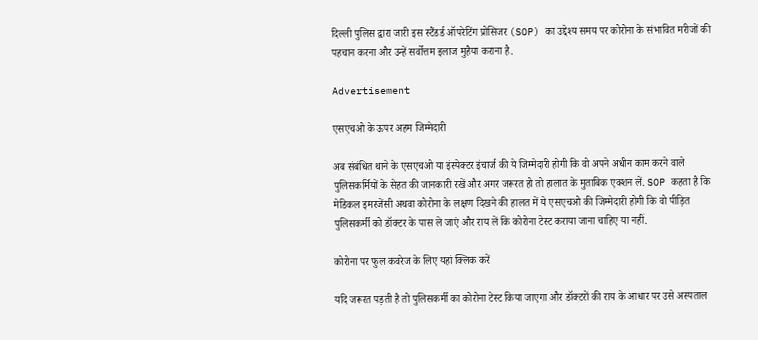दिल्ली पुलिस द्वारा जारी इस स्टैंडर्ड ऑपरेटिंग प्रोसिजर (SOP) का उद्देश्य समय पर कोरोना के संभावित मरीजों की पहचान करना और उन्हें सर्वोत्तम इलाज मुहैया कराना है.

Advertisement

एसएचओ के ऊपर अहम जिम्मेदारी

अब संबंधित थाने के एसएचओ या इंस्पेक्टर इंचार्ज की ये जिम्मेदारी होगी कि वो अपने अधीन काम करने वाले पुलिसकर्मियों के सेहत की जानकारी रखें और अगर जरूरत हो तो हालात के मुताबिक एक्शन लें. SOP कहता है कि मेडिकल इमरजेंसी अथवा कोरोना के लक्षण दिखने की हालत में ये एसएचओ की जिम्मेदारी होगी कि वो पीड़ित पुलिसकर्मी को डॉक्टर के पास ले जाएं और राय लें कि कोरोना टेस्ट कराया जाना चाहिए या नहीं.

कोरोना पर फुल कवरेज के लि‍ए यहां क्ल‍िक करें

यदि जरूरत पड़ती है तो पुलिसकर्मी का कोरोना टेस्ट किया जाएगा और डॉक्टरों की राय के आधार पर उसे अस्पताल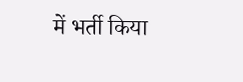में भर्ती किया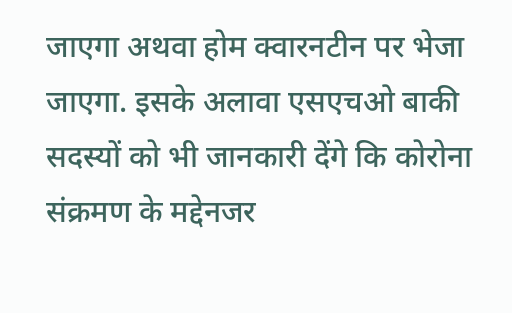जाएगा अथवा होम क्वारनटीन पर भेजा जाएगा. इसके अलावा एसएचओ बाकी सदस्यों को भी जानकारी देंगे कि कोरोना संक्रमण के मद्देनजर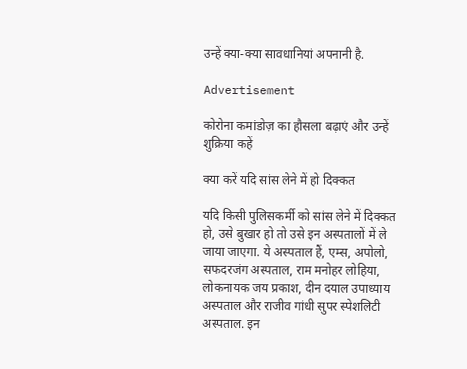उन्हें क्या-क्या सावधानियां अपनानी है.

Advertisement

कोरोना कमांडोज़ का हौसला बढ़ाएं और उन्हें शुक्रिया कहें

क्या करें यदि सांस लेने में हो दिक्कत

यदि किसी पुलिसकर्मी को सांस लेने में दिक्कत हो, उसे बुखार हो तो उसे इन अस्पतालों में ले जाया जाएगा. ये अस्पताल हैं, एम्स, अपोलो, सफदरजंग अस्पताल, राम मनोहर लोहिया, लोकनायक जय प्रकाश, दीन दयाल उपाध्याय अस्पताल और राजीव गांधी सुपर स्पेशलिटी अस्पताल. इन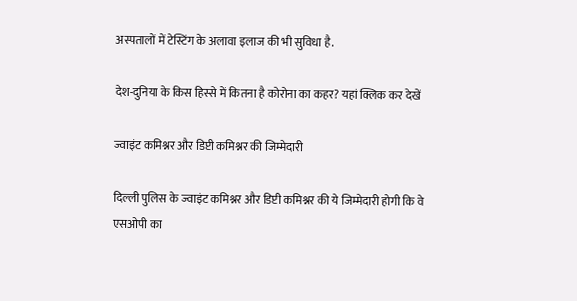अस्पतालों में टेस्टिंग के अलावा इलाज की भी सुविधा है.

देश-दुनिया के किस हिस्से में कितना है कोरोना का कहर? यहां क्लिक कर देखें

ज्वाइंट कमिश्नर और डिप्टी कमिश्नर की जिम्मेदारी

दिल्ली पुलिस के ज्वाइंट कमिश्नर और डिप्टी कमिश्नर की ये जिम्मेदारी होगी कि वे एसओपी का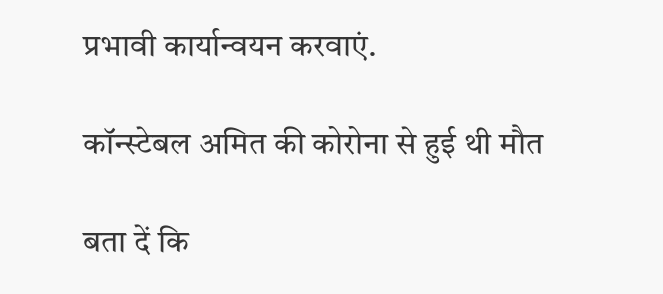प्रभावी कार्यान्वयन करवाएं.

कॉन्स्टेबल अमित की कोरोना से हुई थी मौत

बता दें कि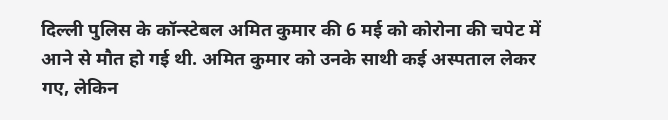दिल्ली पुलिस के कॉन्स्टेबल अमित कुमार की 6 मई को कोरोना की चपेट में आने से मौत हो गई थी. अमित कुमार को उनके साथी कई अस्पताल लेकर गए, लेकिन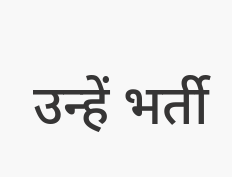उन्हें भर्ती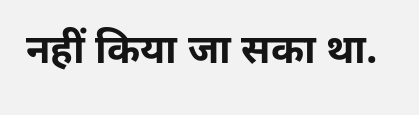नहीं किया जा सका था.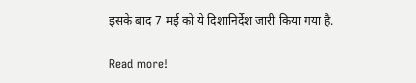इसके बाद 7 मई को ये दिशानिर्देश जारी किया गया है.

Read more!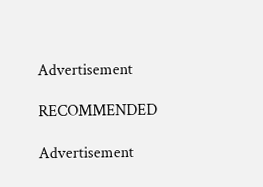Advertisement

RECOMMENDED

Advertisement